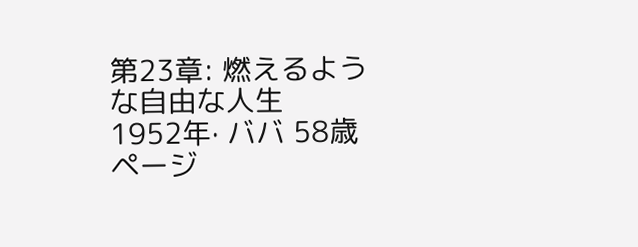第23章: 燃えるような自由な人生
1952年· ババ 58歳ページ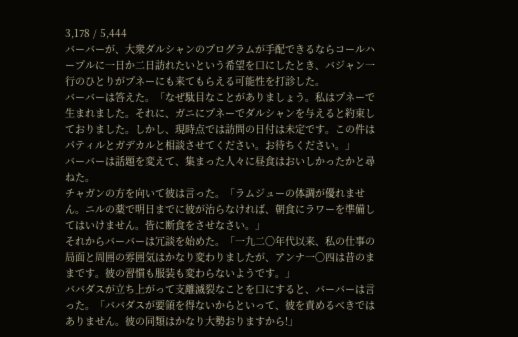3,178 / 5,444
バーバーが、大衆ダルシャンのプログラムが手配できるならコールハープルに一日か二日訪れたいという希望を口にしたとき、バジャン一行のひとりがプネーにも来てもらえる可能性を打診した。
バーバーは答えた。「なぜ駄目なことがありましょう。私はプネーで生まれました。それに、ガニにプネーでダルシャンを与えると約束しておりました。しかし、現時点では訪問の日付は未定です。この件はパティルとガデカルと相談させてください。お待ちください。」
バーバーは話題を変えて、集まった人々に昼食はおいしかったかと尋ねた。
チャガンの方を向いて彼は言った。「ラムジューの体調が優れません。ニルの薬で明日までに彼が治らなければ、朝食にラワーを準備してはいけません。皆に断食をさせなさい。」
それからバーバーは冗談を始めた。「一九二〇年代以来、私の仕事の局面と周囲の雰囲気はかなり変わりましたが、アンナ一〇四は昔のままです。彼の習慣も服装も変わらないようです。」
ババダスが立ち上がって支離滅裂なことを口にすると、バーバーは言った。「ババダスが要領を得ないからといって、彼を責めるべきではありません。彼の同類はかなり大勢おりますから!」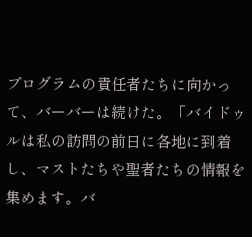プログラムの責任者たちに向かって、バーバーは続けた。「バイドゥルは私の訪問の前日に各地に到着し、マストたちや聖者たちの情報を集めます。バ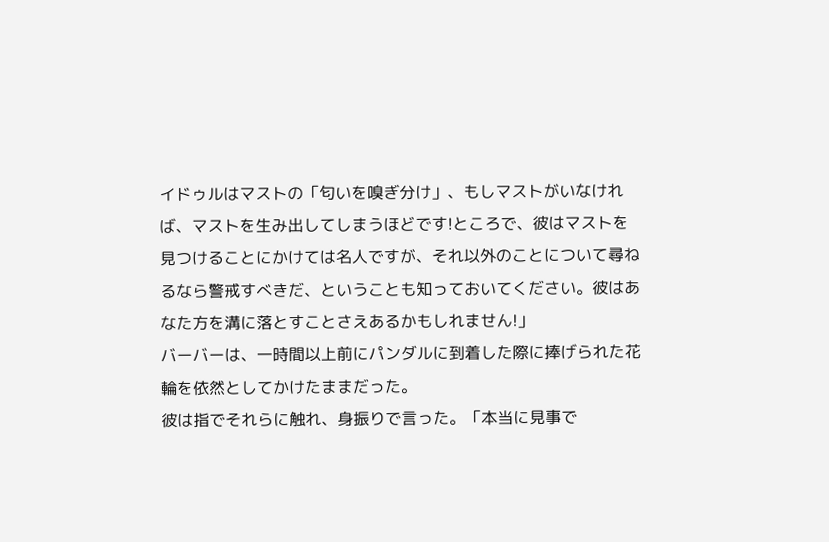イドゥルはマストの「匂いを嗅ぎ分け」、もしマストがいなければ、マストを生み出してしまうほどです!ところで、彼はマストを見つけることにかけては名人ですが、それ以外のことについて尋ねるなら警戒すべきだ、ということも知っておいてください。彼はあなた方を溝に落とすことさえあるかもしれません!」
バーバーは、一時間以上前にパンダルに到着した際に捧げられた花輪を依然としてかけたままだった。
彼は指でそれらに触れ、身振りで言った。「本当に見事で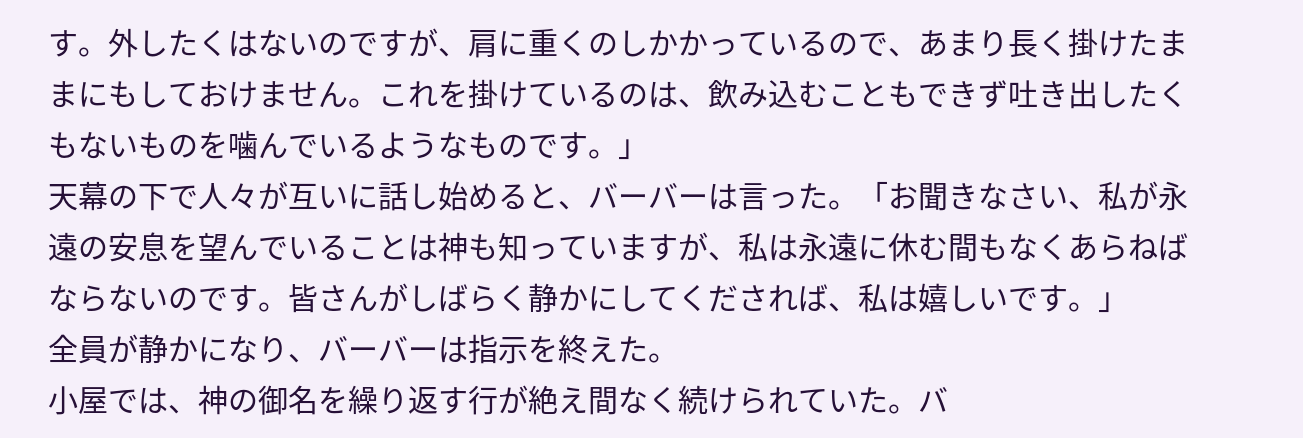す。外したくはないのですが、肩に重くのしかかっているので、あまり長く掛けたままにもしておけません。これを掛けているのは、飲み込むこともできず吐き出したくもないものを噛んでいるようなものです。」
天幕の下で人々が互いに話し始めると、バーバーは言った。「お聞きなさい、私が永遠の安息を望んでいることは神も知っていますが、私は永遠に休む間もなくあらねばならないのです。皆さんがしばらく静かにしてくだされば、私は嬉しいです。」
全員が静かになり、バーバーは指示を終えた。
小屋では、神の御名を繰り返す行が絶え間なく続けられていた。バ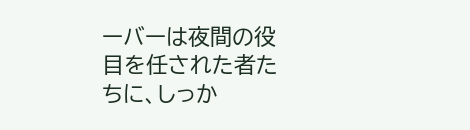ーバーは夜間の役目を任された者たちに、しっか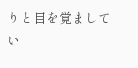りと目を覚ましてい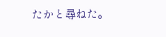たかと尋ねた。